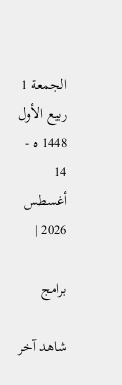الجمعة 1 ربيع الأول 1448 ه - 14 أغسطس 2026 |

برامج

شاهد آخر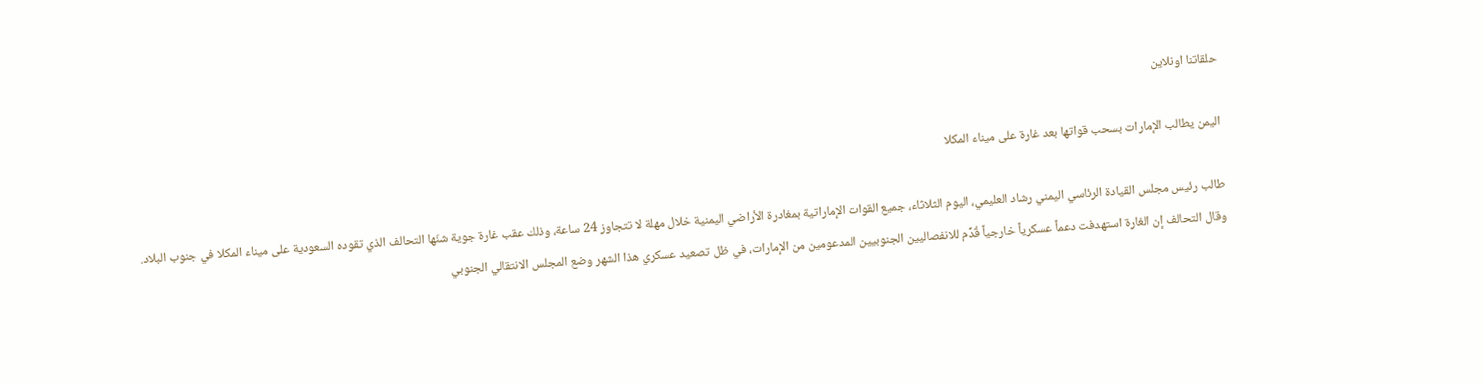حلقاتنا اونلاين

اليمن يطالب الإمارات بسحب قواتها بعد غارة على ميناء المكلا

طالب رئيس مجلس القيادة الرئاسي اليمني رشاد العليمي، اليوم الثلاثاء، جميع القوات الإماراتية بمغادرة الأراضي اليمنية خلال مهلة لا تتجاوز 24 ساعة، وذلك عقب غارة جوية شنّها التحالف الذي تقوده السعودية على ميناء المكلا في جنوب البلاد.
وقال التحالف إن الغارة استهدفت دعماً عسكرياً خارجياً قُدِّم للانفصاليين الجنوبيين المدعومين من الإمارات، في ظل تصعيد عسكري هذا الشهر وضع المجلس الانتقالي الجنوبي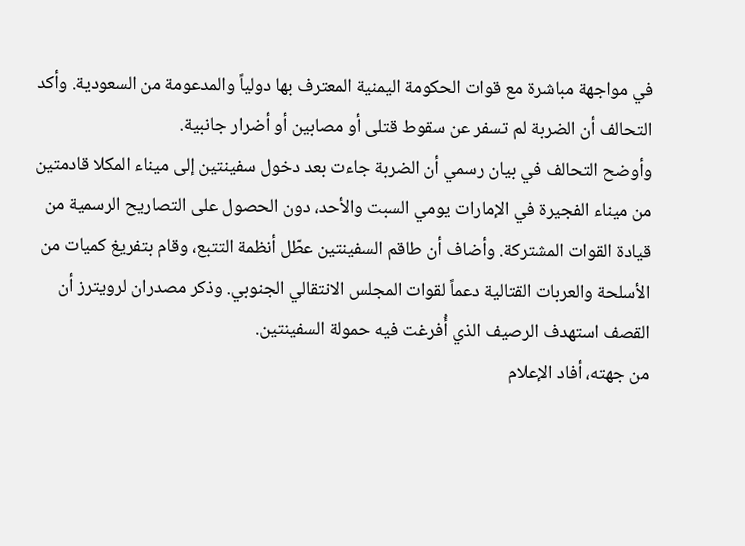في مواجهة مباشرة مع قوات الحكومة اليمنية المعترف بها دولياً والمدعومة من السعودية. وأكد التحالف أن الضربة لم تسفر عن سقوط قتلى أو مصابين أو أضرار جانبية.
وأوضح التحالف في بيان رسمي أن الضربة جاءت بعد دخول سفينتين إلى ميناء المكلا قادمتين من ميناء الفجيرة في الإمارات يومي السبت والأحد، دون الحصول على التصاريح الرسمية من قيادة القوات المشتركة. وأضاف أن طاقم السفينتين عطّل أنظمة التتبع، وقام بتفريغ كميات من الأسلحة والعربات القتالية دعماً لقوات المجلس الانتقالي الجنوبي. وذكر مصدران لرويترز أن القصف استهدف الرصيف الذي أُفرغت فيه حمولة السفينتين.
من جهته، أفاد الإعلام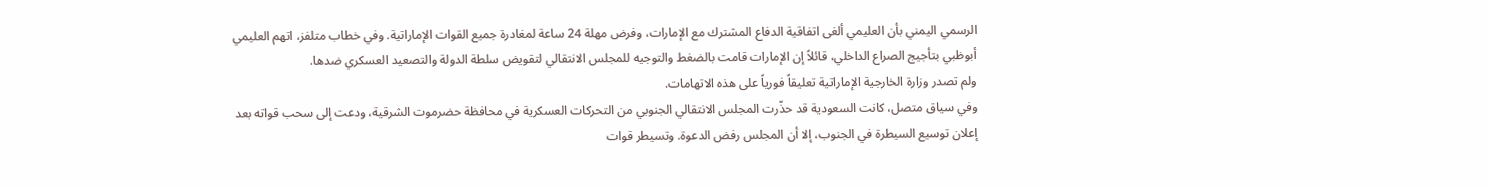الرسمي اليمني بأن العليمي ألغى اتفاقية الدفاع المشترك مع الإمارات، وفرض مهلة 24 ساعة لمغادرة جميع القوات الإماراتية. وفي خطاب متلفز، اتهم العليمي أبوظبي بتأجيج الصراع الداخلي، قائلاً إن الإمارات قامت بالضغط والتوجيه للمجلس الانتقالي لتقويض سلطة الدولة والتصعيد العسكري ضدها.
ولم تصدر وزارة الخارجية الإماراتية تعليقاً فورياً على هذه الاتهامات.
وفي سياق متصل، كانت السعودية قد حذّرت المجلس الانتقالي الجنوبي من التحركات العسكرية في محافظة حضرموت الشرقية، ودعت إلى سحب قواته بعد إعلان توسيع السيطرة في الجنوب، إلا أن المجلس رفض الدعوة. وتسيطر قوات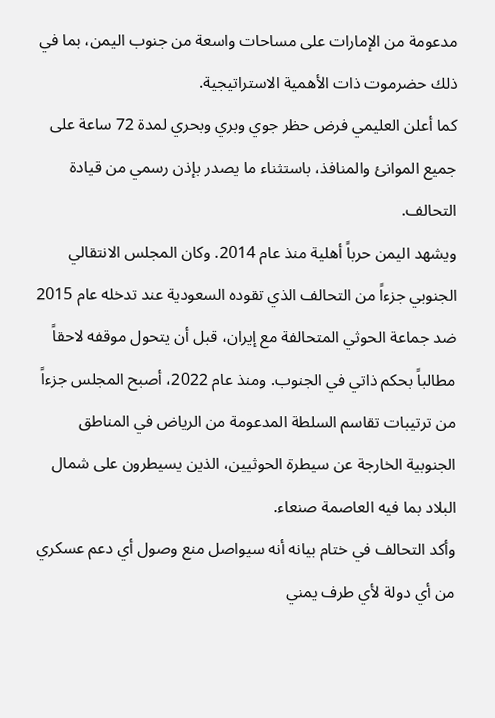مدعومة من الإمارات على مساحات واسعة من جنوب اليمن، بما في ذلك حضرموت ذات الأهمية الاستراتيجية.
كما أعلن العليمي فرض حظر جوي وبري وبحري لمدة 72 ساعة على جميع الموانئ والمنافذ، باستثناء ما يصدر بإذن رسمي من قيادة التحالف.
ويشهد اليمن حرباً أهلية منذ عام 2014. وكان المجلس الانتقالي الجنوبي جزءاً من التحالف الذي تقوده السعودية عند تدخله عام 2015 ضد جماعة الحوثي المتحالفة مع إيران، قبل أن يتحول موقفه لاحقاً مطالباً بحكم ذاتي في الجنوب. ومنذ عام 2022، أصبح المجلس جزءاً من ترتيبات تقاسم السلطة المدعومة من الرياض في المناطق الجنوبية الخارجة عن سيطرة الحوثيين، الذين يسيطرون على شمال البلاد بما فيه العاصمة صنعاء.
وأكد التحالف في ختام بيانه أنه سيواصل منع وصول أي دعم عسكري من أي دولة لأي طرف يمني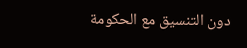دون التنسيق مع الحكومة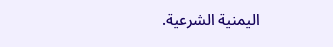اليمنية الشرعية.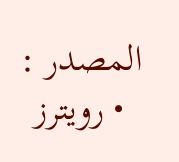المصدر :
  • رويترز